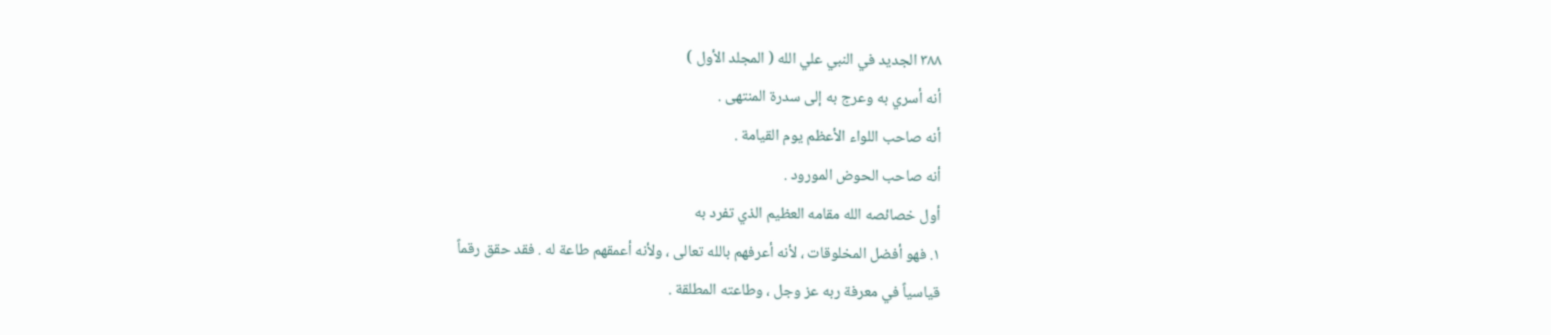۳۸۸ الجديد في النبي علي الله ( المجلد الأول )
أنه أسري به وعرج به إلى سدرة المنتهى .
أنه صاحب اللواء الأعظم يوم القيامة .
أنه صاحب الحوض المورود .
أول خصائصه الله مقامه العظيم الذي تفرد به
١. فهو أفضل المخلوقات ، لأنه أعرفهم بالله تعالى ، ولأنه أعمقهم طاعة له . فقد حقق رقماً
قياسياً في معرفة ربه عز وجل ، وطاعته المطلقة .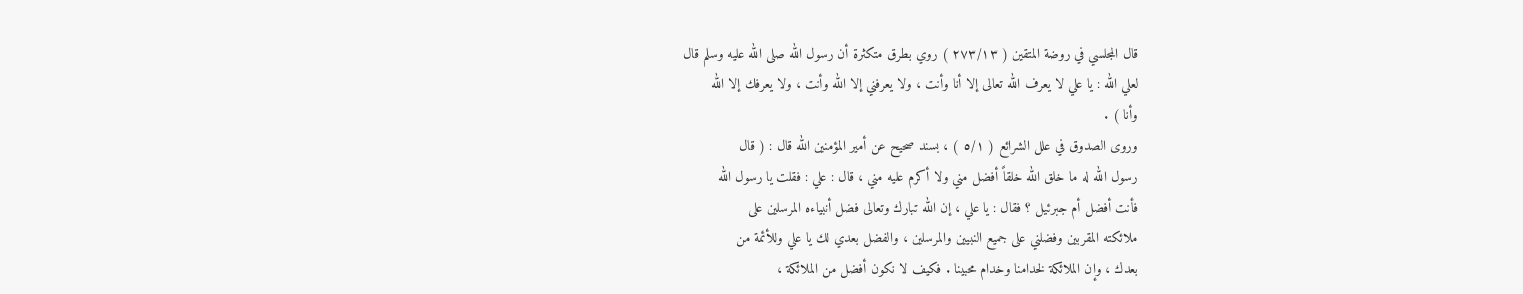قال المجلسي في روضة المتقين ( ۲۷۳/۱۳ ) روي بطرق متكثرة أن رسول الله صلى الله عليه وسلم قال
لعلي الله : يا علي لا يعرف الله تعالى إلا أنا وأنت ، ولا يعرفني إلا الله وأنت ، ولا يعرفك إلا الله
وأنا ) .
وروى الصدوق في علل الشرائع ( ٥/١ ) ، بسند صحيح عن أمير المؤمنين الله قال : ( قال
رسول الله له ما خلق الله خلقاً أفضل مني ولا أكرم عليه مني ، قال : علي : فقلت يا رسول الله
فأنت أفضل أم جبرئيل ؟ فقال : يا علي ، إن الله تبارك وتعالى فضل أنبياءه المرسلين على
ملائكته المقربين وفضلني على جميع النبيين والمرسلين ، والفضل بعدي لك يا علي وللأئمة من
بعدك ، وإن الملائكة لخدامنا وخدام محبينا . فكيف لا نكون أفضل من الملائكة ،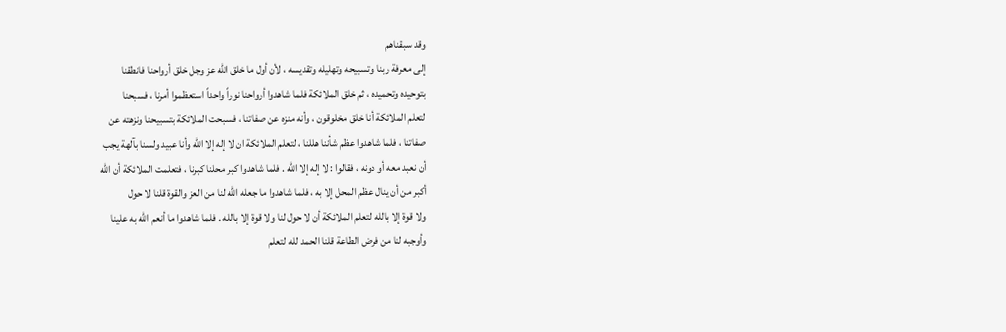وقد سبقناهم
إلى معرفة ربنا وتسبيحه وتهليله وتقديسه ، لأن أول ما خلق الله عز وجل خلق أرواحنا فانطقنا
بتوحيده وتحميده ، ثم خلق الملائكة فلما شاهدوا أرواحنا نوراً واحداً استعظموا أمرنا ، فسبحنا
لتعلم الملائكة أنا خلق مخلوقون ، وأنه منزه عن صفاتنا ، فسبحت الملائكة بتسبيحنا ونزهته عن
صفاتنا ، فلما شاهدوا عظم شأننا هللنا ، لتعلم الملائكة ان لا إله إلا الله وأنا عبيد ولسنا بآلهة يجب
أن نعبد معه أو دونه ، فقالوا : لا إله إلا الله . فلما شاهدوا كبر محلنا كبرنا ، فتعلمت الملائكة أن الله
أكبر من أن ينال عظم المحل إلا به ، فلما شاهدوا ما جعله الله لنا من العز والقوة قلنا لا حول
ولا قوة إلا بالله لتعلم الملائكة أن لا حول لنا ولا قوة إلا بالله . فلما شاهدوا ما أنعم الله به علينا
وأوجبه لنا من فرض الطاعة قلنا الحمد لله لتعلم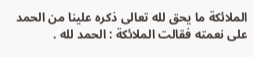الملائكة ما يحق لله تعالى ذكره علينا من الحمد
على نعمته فقالت الملائكة : الحمد لله .